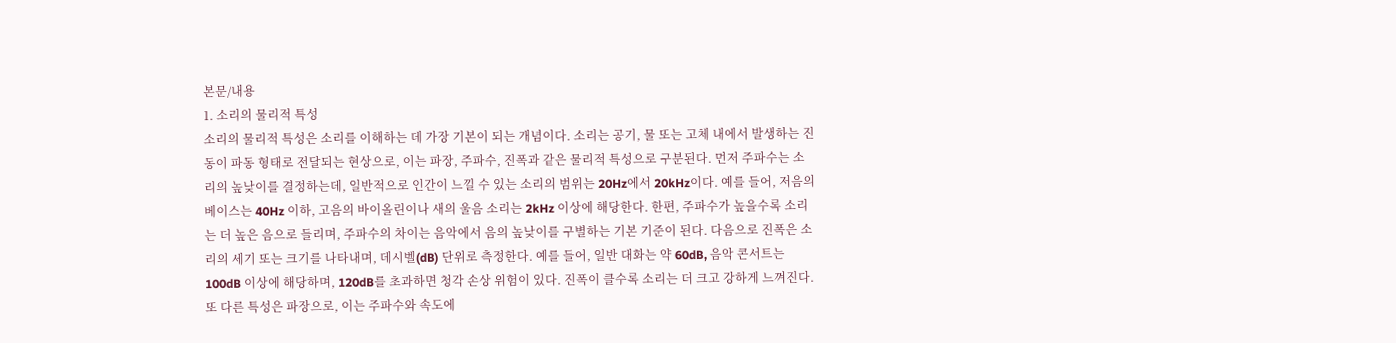본문/내용
1. 소리의 물리적 특성
소리의 물리적 특성은 소리를 이해하는 데 가장 기본이 되는 개념이다. 소리는 공기, 물 또는 고체 내에서 발생하는 진동이 파동 형태로 전달되는 현상으로, 이는 파장, 주파수, 진폭과 같은 물리적 특성으로 구분된다. 먼저 주파수는 소리의 높낮이를 결정하는데, 일반적으로 인간이 느낄 수 있는 소리의 범위는 20Hz에서 20kHz이다. 예를 들어, 저음의 베이스는 40Hz 이하, 고음의 바이올린이나 새의 울음 소리는 2kHz 이상에 해당한다. 한편, 주파수가 높을수록 소리는 더 높은 음으로 들리며, 주파수의 차이는 음악에서 음의 높낮이를 구별하는 기본 기준이 된다. 다음으로 진폭은 소리의 세기 또는 크기를 나타내며, 데시벨(dB) 단위로 측정한다. 예를 들어, 일반 대화는 약 60dB, 음악 콘서트는 100dB 이상에 해당하며, 120dB를 초과하면 청각 손상 위험이 있다. 진폭이 클수록 소리는 더 크고 강하게 느껴진다. 또 다른 특성은 파장으로, 이는 주파수와 속도에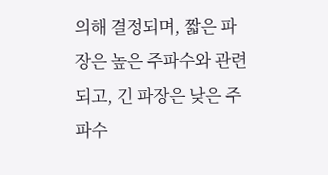의해 결정되며, 짧은 파장은 높은 주파수와 관련되고, 긴 파장은 낮은 주파수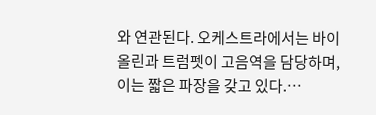와 연관된다. 오케스트라에서는 바이올린과 트럼펫이 고음역을 담당하며, 이는 짧은 파장을 갖고 있다.…